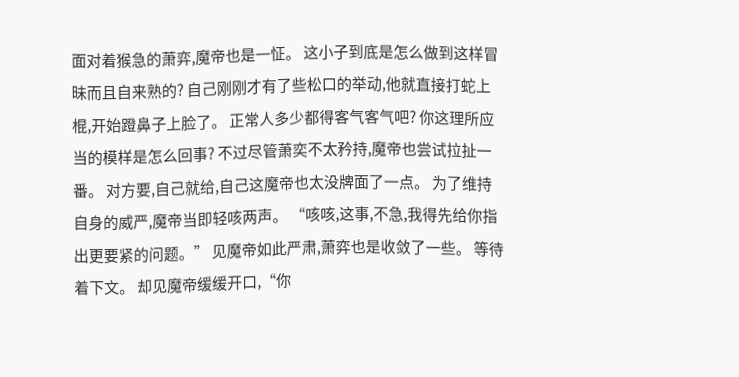面对着猴急的萧弈,魔帝也是一怔。 这小子到底是怎么做到这样冒昧而且自来熟的? 自己刚刚才有了些松口的举动,他就直接打蛇上棍,开始蹬鼻子上脸了。 正常人多少都得客气客气吧? 你这理所应当的模样是怎么回事? 不过尽管萧奕不太矜持,魔帝也尝试拉扯一番。 对方要,自己就给,自己这魔帝也太没牌面了一点。 为了维持自身的威严,魔帝当即轻咳两声。 “咳咳,这事,不急,我得先给你指出更要紧的问题。” 见魔帝如此严肃,萧弈也是收敛了一些。 等待着下文。 却见魔帝缓缓开口,“你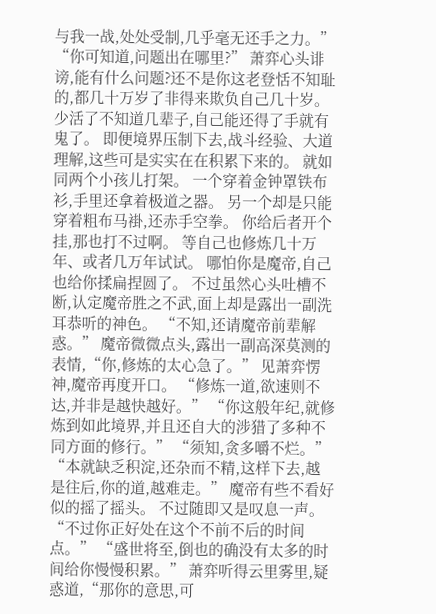与我一战,处处受制,几乎毫无还手之力。” “你可知道,问题出在哪里?” 萧弈心头诽谤,能有什么问题?还不是你这老登恬不知耻的,都几十万岁了非得来欺负自己几十岁。 少活了不知道几辈子,自己能还得了手就有鬼了。 即便境界压制下去,战斗经验、大道理解,这些可是实实在在积累下来的。 就如同两个小孩儿打架。 一个穿着金钟罩铁布衫,手里还拿着极道之器。 另一个却是只能穿着粗布马褂,还赤手空拳。 你给后者开个挂,那也打不过啊。 等自己也修炼几十万年、或者几万年试试。 哪怕你是魔帝,自己也给你揉扁捏圆了。 不过虽然心头吐槽不断,认定魔帝胜之不武,面上却是露出一副洗耳恭听的神色。 “不知,还请魔帝前辈解惑。” 魔帝微微点头,露出一副高深莫测的表情,“你,修炼的太心急了。” 见萧弈愣神,魔帝再度开口。 “修炼一道,欲速则不达,并非是越快越好。” “你这般年纪,就修炼到如此境界,并且还自大的涉猎了多种不同方面的修行。” “须知,贪多嚼不烂。” “本就缺乏积淀,还杂而不精,这样下去,越是往后,你的道,越难走。” 魔帝有些不看好似的摇了摇头。 不过随即又是叹息一声。 “不过你正好处在这个不前不后的时间点。” “盛世将至,倒也的确没有太多的时间给你慢慢积累。” 萧弈听得云里雾里,疑惑道,“那你的意思,可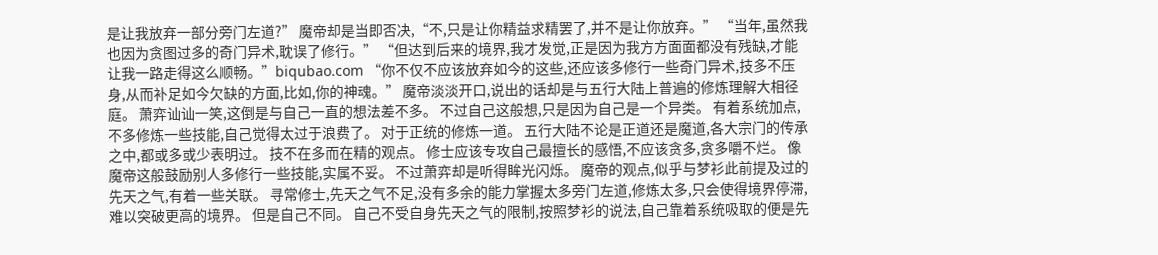是让我放弃一部分旁门左道?” 魔帝却是当即否决,“不,只是让你精益求精罢了,并不是让你放弃。” “当年,虽然我也因为贪图过多的奇门异术,耽误了修行。” “但达到后来的境界,我才发觉,正是因为我方方面面都没有残缺,才能让我一路走得这么顺畅。”biqubao.com “你不仅不应该放弃如今的这些,还应该多修行一些奇门异术,技多不压身,从而补足如今欠缺的方面,比如,你的神魂。” 魔帝淡淡开口,说出的话却是与五行大陆上普遍的修炼理解大相径庭。 萧弈讪讪一笑,这倒是与自己一直的想法差不多。 不过自己这般想,只是因为自己是一个异类。 有着系统加点,不多修炼一些技能,自己觉得太过于浪费了。 对于正统的修炼一道。 五行大陆不论是正道还是魔道,各大宗门的传承之中,都或多或少表明过。 技不在多而在精的观点。 修士应该专攻自己最擅长的感悟,不应该贪多,贪多嚼不烂。 像魔帝这般鼓励别人多修行一些技能,实属不妥。 不过萧弈却是听得眸光闪烁。 魔帝的观点,似乎与梦衫此前提及过的先天之气,有着一些关联。 寻常修士,先天之气不足,没有多余的能力掌握太多旁门左道,修炼太多,只会使得境界停滞,难以突破更高的境界。 但是自己不同。 自己不受自身先天之气的限制,按照梦衫的说法,自己靠着系统吸取的便是先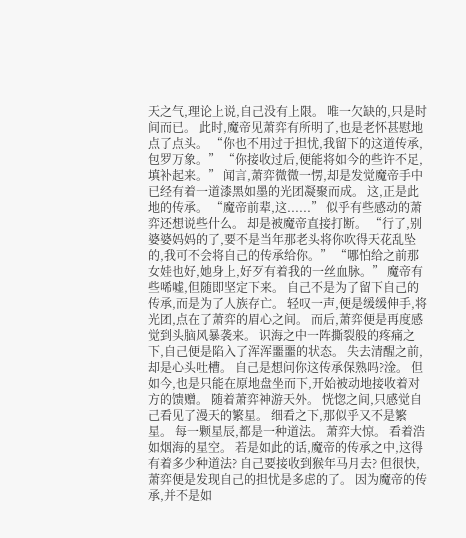天之气,理论上说,自己没有上限。 唯一欠缺的,只是时间而已。 此时,魔帝见萧弈有所明了,也是老怀甚慰地点了点头。 “你也不用过于担忧,我留下的这道传承,包罗万象。” “你接收过后,便能将如今的些许不足,填补起来。” 闻言,萧弈微微一愣,却是发觉魔帝手中已经有着一道漆黑如墨的光团凝聚而成。 这,正是此地的传承。 “魔帝前辈,这......” 似乎有些感动的萧弈还想说些什么。 却是被魔帝直接打断。 “行了,别婆婆妈妈的了,要不是当年那老头将你吹得天花乱坠的,我可不会将自己的传承给你。” “哪怕给之前那女娃也好,她身上,好歹有着我的一丝血脉。” 魔帝有些唏嘘,但随即坚定下来。 自己不是为了留下自己的传承,而是为了人族存亡。 轻叹一声,便是缓缓伸手,将光团,点在了萧弈的眉心之间。 而后,萧弈便是再度感觉到头脑风暴袭来。 识海之中一阵撕裂般的疼痛之下,自己便是陷入了浑浑噩噩的状态。 失去清醒之前,却是心头吐槽。 自己是想问你这传承保熟吗?淦。 但如今,也是只能在原地盘坐而下,开始被动地接收着对方的馈赠。 随着萧弈神游天外。 恍惚之间,只感觉自己看见了漫天的繁星。 细看之下,那似乎又不是繁星。 每一颗星辰,都是一种道法。 萧弈大惊。 看着浩如烟海的星空。 若是如此的话,魔帝的传承之中,这得有着多少种道法? 自己要接收到猴年马月去? 但很快,萧弈便是发现自己的担忧是多虑的了。 因为魔帝的传承,并不是如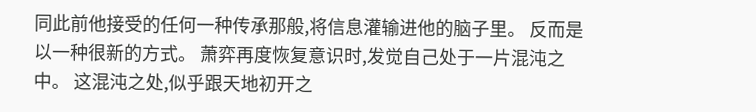同此前他接受的任何一种传承那般,将信息灌输进他的脑子里。 反而是以一种很新的方式。 萧弈再度恢复意识时,发觉自己处于一片混沌之中。 这混沌之处,似乎跟天地初开之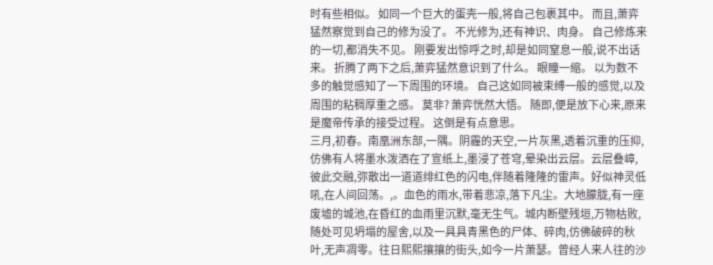时有些相似。 如同一个巨大的蛋壳一般,将自己包裹其中。 而且,萧弈猛然察觉到自己的修为没了。 不光修为,还有神识、肉身。 自己修炼来的一切,都消失不见。 刚要发出惊呼之时,却是如同窒息一般,说不出话来。 折腾了两下之后,萧弈猛然意识到了什么。 眼瞳一缩。 以为数不多的触觉感知了一下周围的环境。 自己这如同被束缚一般的感觉,以及周围的粘稠厚重之感。 莫非? 萧弈恍然大悟。 随即,便是放下心来,原来是魔帝传承的接受过程。 这倒是有点意思。
三月,初春。南凰洲东部,一隅。阴霾的天空,一片灰黑,透着沉重的压抑,仿佛有人将墨水泼洒在了宣纸上,墨浸了苍穹,晕染出云层。云层叠嶂,彼此交融,弥散出一道道绯红色的闪电,伴随着隆隆的雷声。好似神灵低吼,在人间回荡。,。血色的雨水,带着悲凉,落下凡尘。大地朦胧,有一座废墟的城池,在昏红的血雨里沉默,毫无生气。城内断壁残垣,万物枯败,随处可见坍塌的屋舍,以及一具具青黑色的尸体、碎肉,仿佛破碎的秋叶,无声凋零。往日熙熙攘攘的街头,如今一片萧瑟。曾经人来人往的沙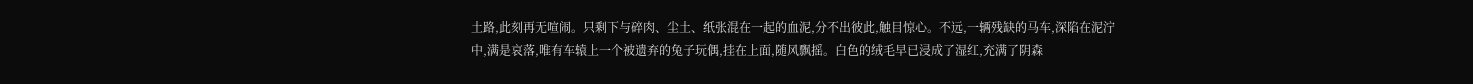土路,此刻再无喧闹。只剩下与碎肉、尘土、纸张混在一起的血泥,分不出彼此,触目惊心。不远,一辆残缺的马车,深陷在泥泞中,满是哀落,唯有车辕上一个被遗弃的兔子玩偶,挂在上面,随风飘摇。白色的绒毛早已浸成了湿红,充满了阴森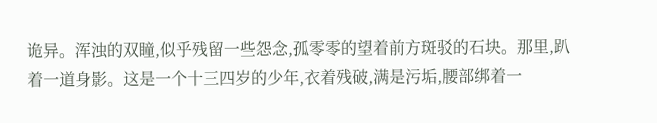诡异。浑浊的双瞳,似乎残留一些怨念,孤零零的望着前方斑驳的石块。那里,趴着一道身影。这是一个十三四岁的少年,衣着残破,满是污垢,腰部绑着一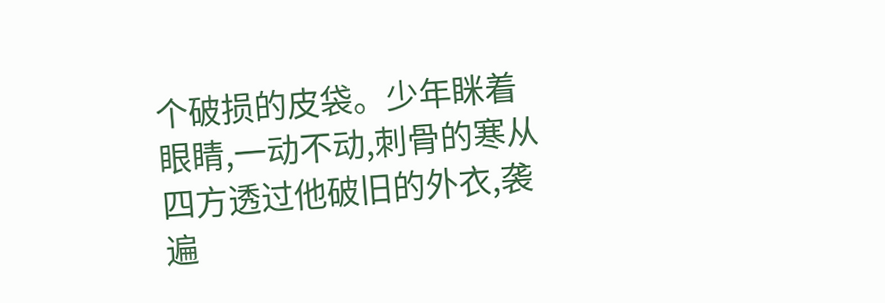个破损的皮袋。少年眯着眼睛,一动不动,刺骨的寒从四方透过他破旧的外衣,袭遍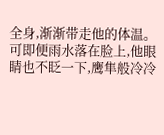全身,渐渐带走他的体温。可即便雨水落在脸上,他眼睛也不眨一下,鹰隼般冷冷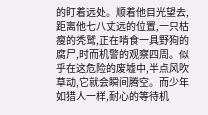的盯着远处。顺着他目光望去,距离他七八丈远的位置,一只枯瘦的秃鹫,正在啃食一具野狗的腐尸,时而机警的观察四周。似乎在这危险的废墟中,半点风吹草动,它就会瞬间腾空。而少年如猎人一样,耐心的等待机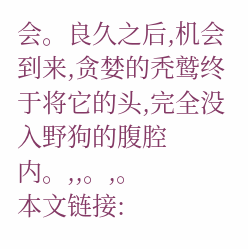会。良久之后,机会到来,贪婪的秃鹫终于将它的头,完全没入野狗的腹腔内。,,。,。
本文链接: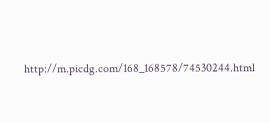http://m.picdg.com/168_168578/74530244.html